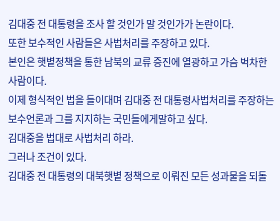김대중 전 대통령을 조사 할 것인가 말 것인가가 논란이다.
또한 보수적인 사람들은 사법처리를 주장하고 있다.
본인은 햇볕정책을 통한 남북의 교류 증진에 열광하고 가슴 벅차한
사람이다.
이제 형식적인 법을 들이대며 김대중 전 대통령사법처리를 주장하는 보수언론과 그를 지지하는 국민들에게말하고 싶다.
김대중을 법대로 사법처리 하라.
그러나 조건이 있다.
김대중 전 대통령의 대북햇볕 정책으로 이뤄진 모든 성과물을 되돌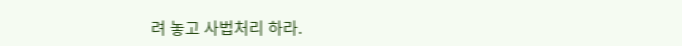려 놓고 사법처리 하라.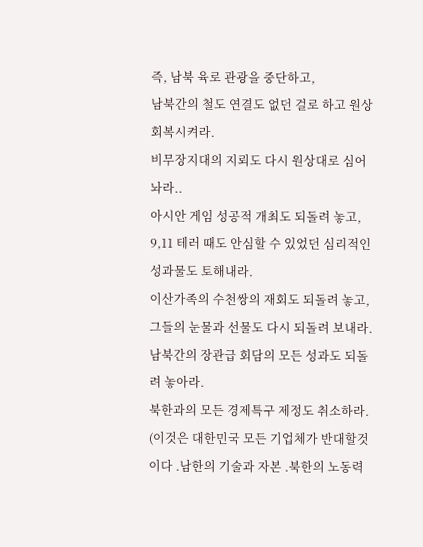즉, 남북 육로 관광을 중단하고,
남북간의 철도 연결도 없던 걸로 하고 원상회복시켜라.
비무장지대의 지뢰도 다시 원상대로 심어놔라..
아시안 게임 성공적 개최도 되돌려 놓고,
9,11 테러 때도 안심할 수 있었던 심리적인 성과물도 토해내라.
이산가족의 수천쌍의 재회도 되돌려 놓고, 그들의 눈물과 선물도 다시 되돌려 보내라.
남북간의 장관급 회담의 모든 성과도 되돌려 놓아라.
북한과의 모든 경제특구 제정도 취소하라.
(이것은 대한민국 모든 기업체가 반대할것이다 .남한의 기술과 자본 .북한의 노동력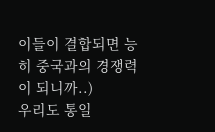이들이 결합되면 능히 중국과의 경쟁력이 되니까..)
우리도 통일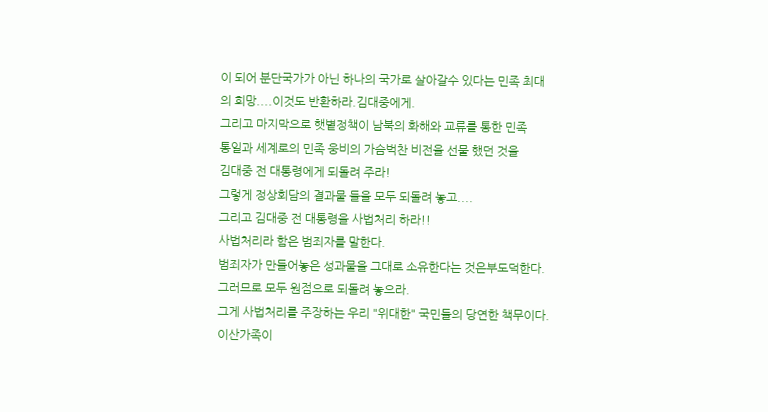이 되어 분단국가가 아닌 하나의 국가로 살아갈수 있다는 민족 최대의 희망....이것도 반환하라.김대중에게.
그리고 마지막으로 햇볕정책이 남북의 화해와 교류를 통한 민족
통일과 세계로의 민족 웅비의 가슴벅찬 비전을 선물 했던 것을
김대중 전 대통령에게 되돌려 주라!
그렇게 정상회담의 결과물 들을 모두 되돌려 놓고....
그리고 김대중 전 대통령을 사법처리 하라!!
사법처리라 함은 범죄자를 말한다.
범죄자가 만들어놓은 성과물을 그대로 소유한다는 것은부도덕한다. 그러므로 모두 원점으로 되돌려 놓으라.
그게 사법처리를 주장하는 우리 "위대한" 국민들의 당연한 책무이다.
이산가족이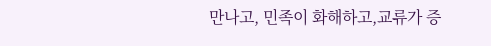만나고, 민족이 화해하고,교류가 증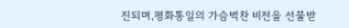진되며,평화통일의 가슴벅찬 비전을 선물받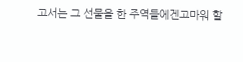고서는 그 선물을 한 주역들에겐고마워 할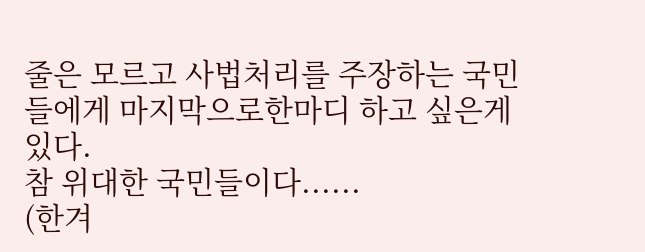줄은 모르고 사법처리를 주장하는 국민들에게 마지막으로한마디 하고 싶은게 있다.
참 위대한 국민들이다......
(한겨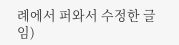례에서 퍼와서 수정한 글임)